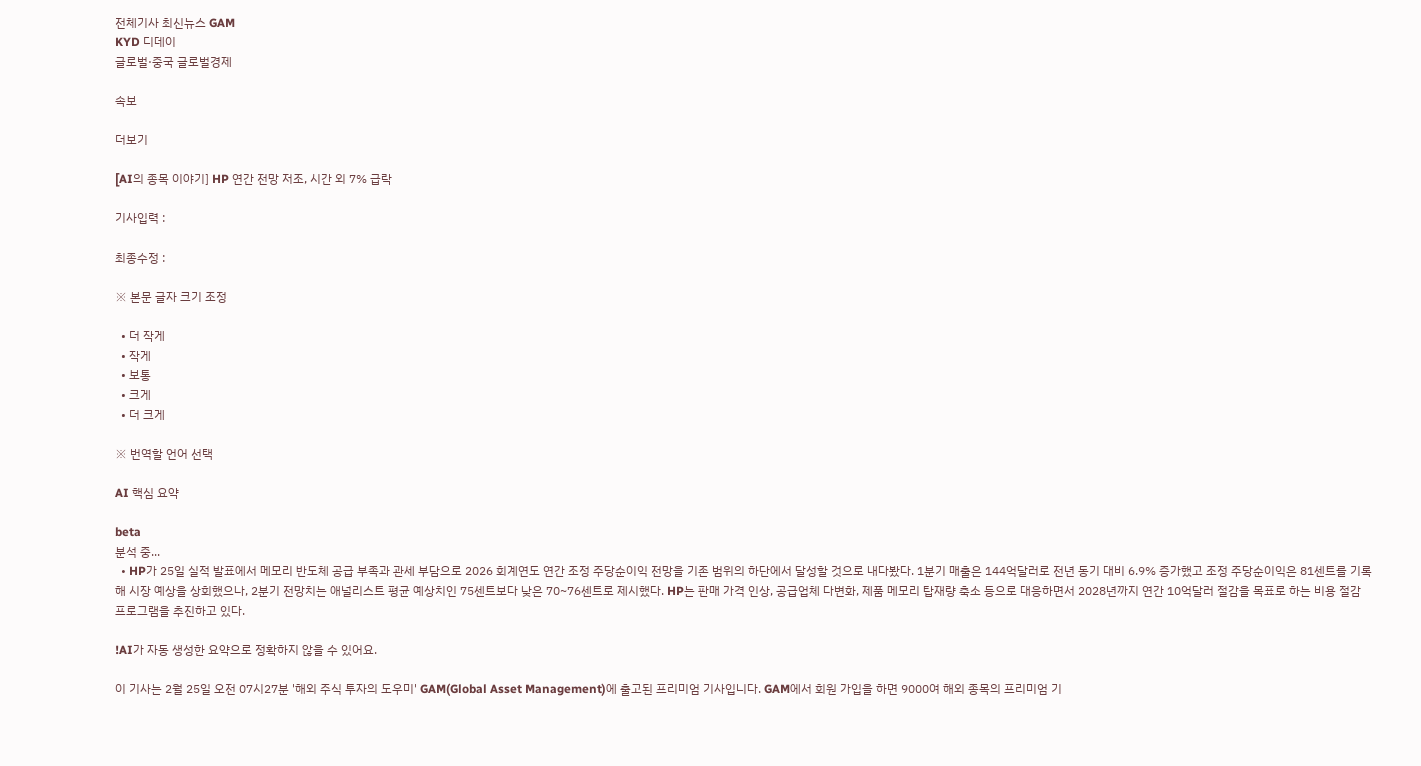전체기사 최신뉴스 GAM
KYD 디데이
글로벌·중국 글로벌경제

속보

더보기

[AI의 종목 이야기] HP 연간 전망 저조, 시간 외 7% 급락

기사입력 :

최종수정 :

※ 본문 글자 크기 조정

  • 더 작게
  • 작게
  • 보통
  • 크게
  • 더 크게

※ 번역할 언어 선택

AI 핵심 요약

beta
분석 중...
  • HP가 25일 실적 발표에서 메모리 반도체 공급 부족과 관세 부담으로 2026 회계연도 연간 조정 주당순이익 전망을 기존 범위의 하단에서 달성할 것으로 내다봤다. 1분기 매출은 144억달러로 전년 동기 대비 6.9% 증가했고 조정 주당순이익은 81센트를 기록해 시장 예상을 상회했으나, 2분기 전망치는 애널리스트 평균 예상치인 75센트보다 낮은 70~76센트로 제시했다. HP는 판매 가격 인상, 공급업체 다변화, 제품 메모리 탑재량 축소 등으로 대응하면서 2028년까지 연간 10억달러 절감을 목표로 하는 비용 절감 프로그램을 추진하고 있다.

!AI가 자동 생성한 요약으로 정확하지 않을 수 있어요.

이 기사는 2월 25일 오전 07시27분 '해외 주식 투자의 도우미' GAM(Global Asset Management)에 출고된 프리미엄 기사입니다. GAM에서 회원 가입을 하면 9000여 해외 종목의 프리미엄 기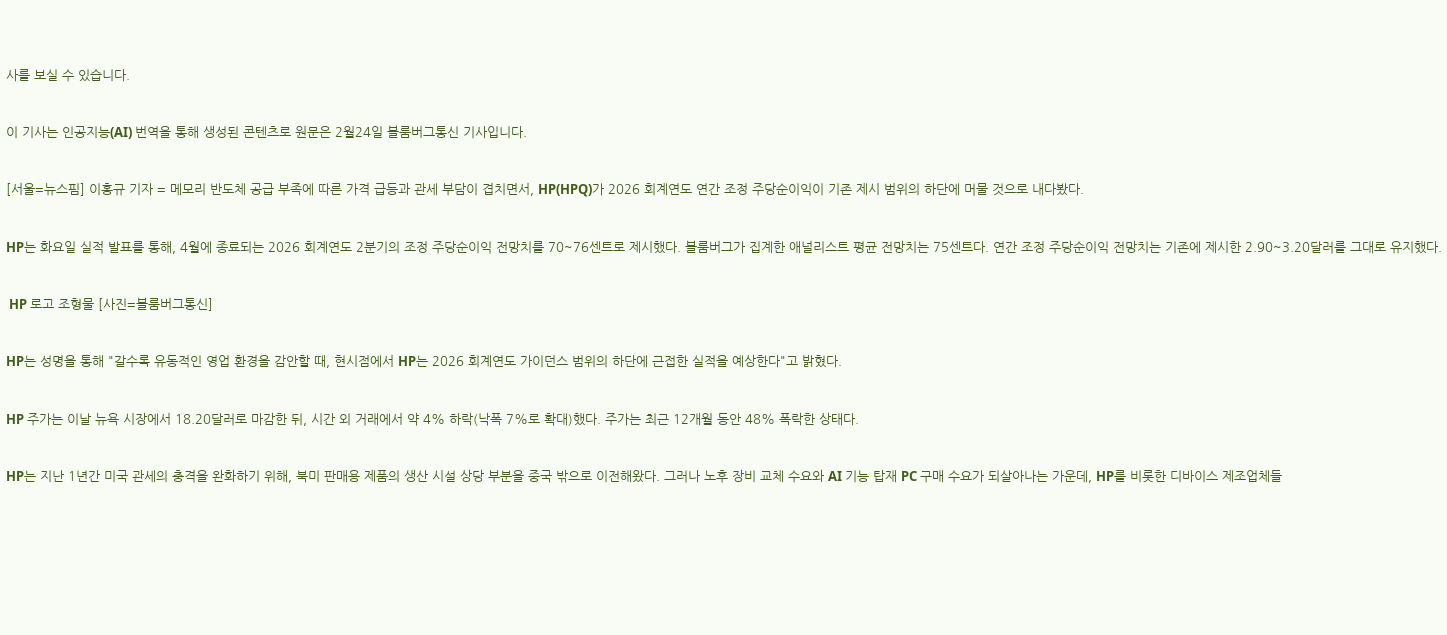사를 보실 수 있습니다.

이 기사는 인공지능(AI) 번역을 통해 생성된 콘텐츠로 원문은 2월24일 블룸버그통신 기사입니다.

[서울=뉴스핌] 이홍규 기자 = 메모리 반도체 공급 부족에 따른 가격 급등과 관세 부담이 겹치면서, HP(HPQ)가 2026 회계연도 연간 조정 주당순이익이 기존 제시 범위의 하단에 머물 것으로 내다봤다.

HP는 화요일 실적 발표를 통해, 4월에 종료되는 2026 회계연도 2분기의 조정 주당순이익 전망치를 70~76센트로 제시했다. 블룸버그가 집계한 애널리스트 평균 전망치는 75센트다. 연간 조정 주당순이익 전망치는 기존에 제시한 2.90~3.20달러를 그대로 유지했다.

 HP 로고 조형물 [사진=블룸버그통신]

HP는 성명을 통해 "갈수록 유동적인 영업 환경을 감안할 때, 현시점에서 HP는 2026 회계연도 가이던스 범위의 하단에 근접한 실적을 예상한다"고 밝혔다.

HP 주가는 이날 뉴욕 시장에서 18.20달러로 마감한 뒤, 시간 외 거래에서 약 4% 하락(낙폭 7%로 확대)했다. 주가는 최근 12개월 동안 48% 폭락한 상태다.

HP는 지난 1년간 미국 관세의 충격을 완화하기 위해, 북미 판매용 제품의 생산 시설 상당 부분을 중국 밖으로 이전해왔다. 그러나 노후 장비 교체 수요와 AI 기능 탑재 PC 구매 수요가 되살아나는 가운데, HP를 비롯한 디바이스 제조업체들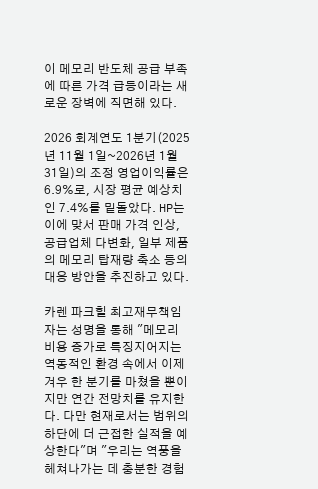이 메모리 반도체 공급 부족에 따른 가격 급등이라는 새로운 장벽에 직면해 있다.

2026 회계연도 1분기(2025년 11월 1일~2026년 1월 31일)의 조정 영업이익률은 6.9%로, 시장 평균 예상치인 7.4%를 밑돌았다. HP는 이에 맞서 판매 가격 인상, 공급업체 다변화, 일부 제품의 메모리 탑재량 축소 등의 대응 방안을 추진하고 있다.

카렌 파크힐 최고재무책임자는 성명을 통해 "메모리 비용 증가로 특징지어지는 역동적인 환경 속에서 이제 겨우 한 분기를 마쳤을 뿐이지만 연간 전망치를 유지한다. 다만 현재로서는 범위의 하단에 더 근접한 실적을 예상한다"며 "우리는 역풍을 헤쳐나가는 데 충분한 경험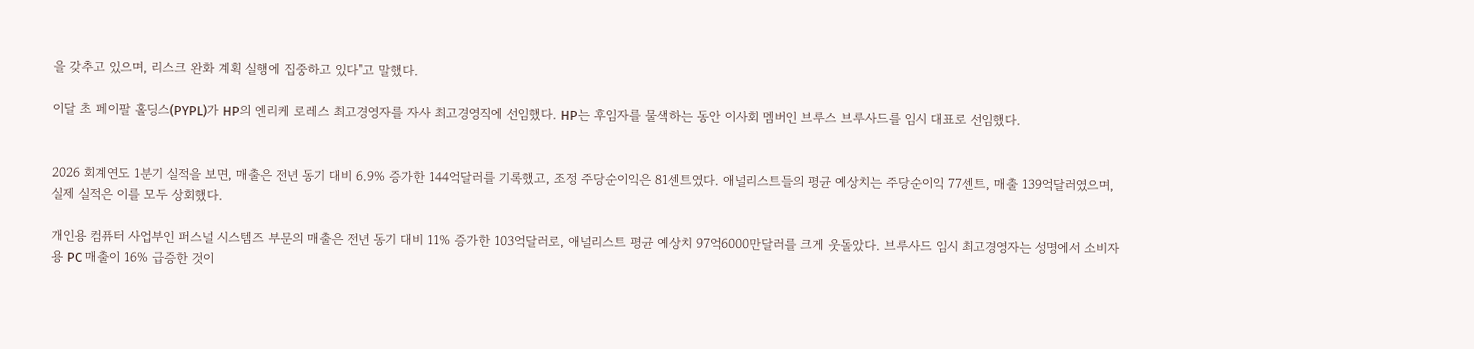을 갖추고 있으며, 리스크 완화 계획 실행에 집중하고 있다"고 말했다.

이달 초 페이팔 홀딩스(PYPL)가 HP의 엔리케 로레스 최고경영자를 자사 최고경영직에 선임했다. HP는 후임자를 물색하는 동안 이사회 멤버인 브루스 브루사드를 임시 대표로 선임했다.


2026 회계연도 1분기 실적을 보면, 매출은 전년 동기 대비 6.9% 증가한 144억달러를 기록했고, 조정 주당순이익은 81센트였다. 애널리스트들의 평균 예상치는 주당순이익 77센트, 매출 139억달러였으며, 실제 실적은 이를 모두 상회했다.

개인용 컴퓨터 사업부인 퍼스널 시스템즈 부문의 매출은 전년 동기 대비 11% 증가한 103억달러로, 애널리스트 평균 예상치 97억6000만달러를 크게 웃돌았다. 브루사드 임시 최고경영자는 성명에서 소비자용 PC 매출이 16% 급증한 것이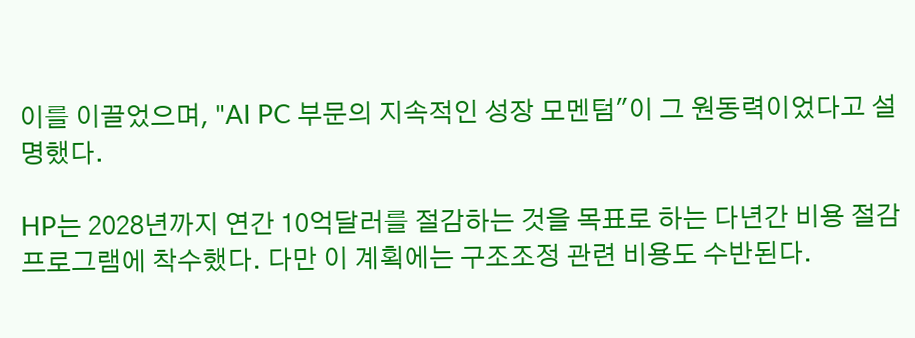이를 이끌었으며, "AI PC 부문의 지속적인 성장 모멘텀"이 그 원동력이었다고 설명했다.

HP는 2028년까지 연간 10억달러를 절감하는 것을 목표로 하는 다년간 비용 절감 프로그램에 착수했다. 다만 이 계획에는 구조조정 관련 비용도 수반된다.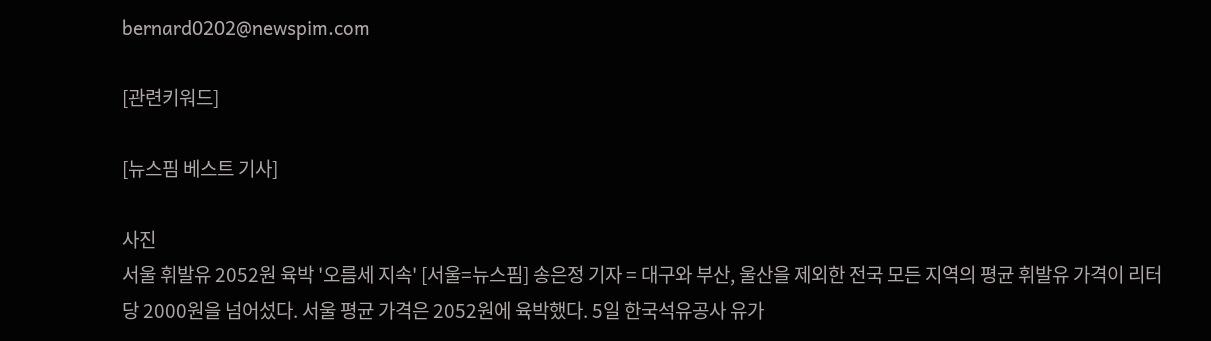bernard0202@newspim.com

[관련키워드]

[뉴스핌 베스트 기사]

사진
서울 휘발유 2052원 육박 '오름세 지속' [서울=뉴스핌] 송은정 기자 = 대구와 부산, 울산을 제외한 전국 모든 지역의 평균 휘발유 가격이 리터당 2000원을 넘어섰다. 서울 평균 가격은 2052원에 육박했다. 5일 한국석유공사 유가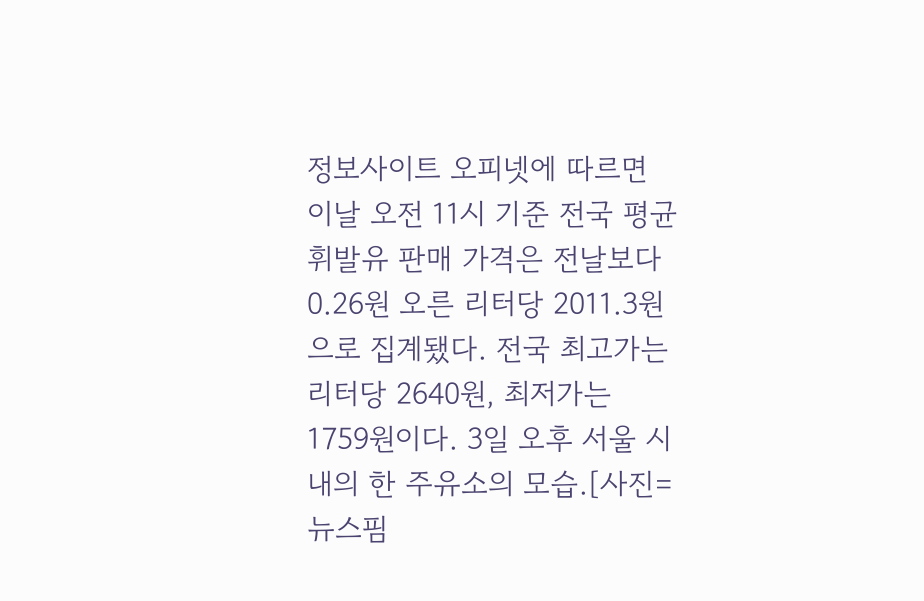정보사이트 오피넷에 따르면 이날 오전 11시 기준 전국 평균 휘발유 판매 가격은 전날보다 0.26원 오른 리터당 2011.3원으로 집계됐다. 전국 최고가는 리터당 2640원, 최저가는 1759원이다. 3일 오후 서울 시내의 한 주유소의 모습.[사진=뉴스핌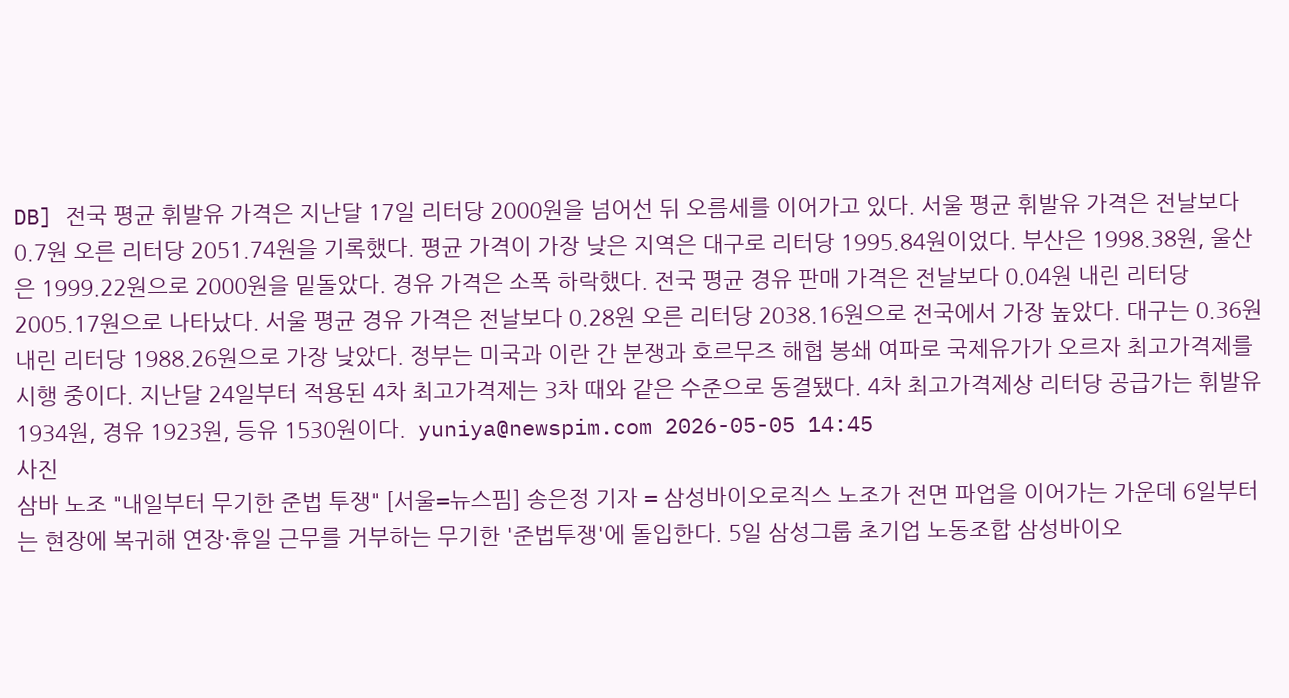DB] 전국 평균 휘발유 가격은 지난달 17일 리터당 2000원을 넘어선 뒤 오름세를 이어가고 있다. 서울 평균 휘발유 가격은 전날보다 0.7원 오른 리터당 2051.74원을 기록했다. 평균 가격이 가장 낮은 지역은 대구로 리터당 1995.84원이었다. 부산은 1998.38원, 울산은 1999.22원으로 2000원을 밑돌았다. 경유 가격은 소폭 하락했다. 전국 평균 경유 판매 가격은 전날보다 0.04원 내린 리터당 2005.17원으로 나타났다. 서울 평균 경유 가격은 전날보다 0.28원 오른 리터당 2038.16원으로 전국에서 가장 높았다. 대구는 0.36원 내린 리터당 1988.26원으로 가장 낮았다. 정부는 미국과 이란 간 분쟁과 호르무즈 해협 봉쇄 여파로 국제유가가 오르자 최고가격제를 시행 중이다. 지난달 24일부터 적용된 4차 최고가격제는 3차 때와 같은 수준으로 동결됐다. 4차 최고가격제상 리터당 공급가는 휘발유 1934원, 경유 1923원, 등유 1530원이다.  yuniya@newspim.com 2026-05-05 14:45
사진
삼바 노조 "내일부터 무기한 준법 투쟁" [서울=뉴스핌] 송은정 기자 = 삼성바이오로직스 노조가 전면 파업을 이어가는 가운데 6일부터는 현장에 복귀해 연장·휴일 근무를 거부하는 무기한 '준법투쟁'에 돌입한다. 5일 삼성그룹 초기업 노동조합 삼성바이오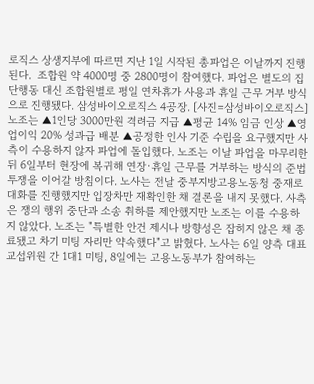로직스 상생지부에 따르면 지난 1일 시작된 총파업은 이날까지 진행된다.  조합원 약 4000명 중 2800명이 참여했다. 파업은 별도의 집단행동 대신 조합원별로 평일 연차휴가 사용과 휴일 근무 거부 방식으로 진행됐다. 삼성바이오로직스 4공장. [사진=삼성바이오로직스] 노조는 ▲1인당 3000만원 격려금 지급 ▲평균 14% 임금 인상 ▲영업이익 20% 성과급 배분 ▲공정한 인사 기준 수립을 요구했지만 사측이 수용하지 않자 파업에 돌입했다. 노조는 이날 파업을 마무리한 뒤 6일부터 현장에 복귀해 연장·휴일 근무를 거부하는 방식의 준법투쟁을 이어갈 방침이다. 노사는 전날 중부지방고용노동청 중재로 대화를 진행했지만 입장차만 재확인한 채 결론을 내지 못했다. 사측은 쟁의 행위 중단과 소송 취하를 제안했지만 노조는 이를 수용하지 않았다. 노조는 "특별한 안건 제시나 방향성은 잡히지 않은 채 종료됐고 차기 미팅 자리만 약속했다"고 밝혔다. 노사는 6일 양측 대표교섭위원 간 1대1 미팅, 8일에는 고용노동부가 참여하는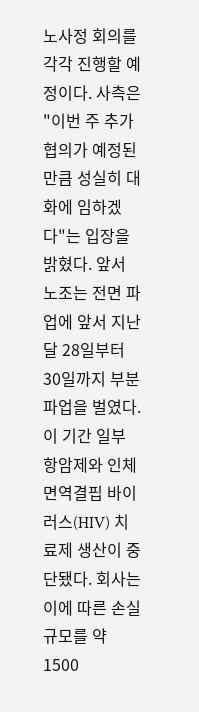노사정 회의를 각각 진행할 예정이다. 사측은 "이번 주 추가 협의가 예정된 만큼 성실히 대화에 임하겠다"는 입장을 밝혔다. 앞서 노조는 전면 파업에 앞서 지난달 28일부터 30일까지 부분 파업을 벌였다. 이 기간 일부 항암제와 인체 면역결핍 바이러스(HIV) 치료제 생산이 중단됐다. 회사는 이에 따른 손실 규모를 약 1500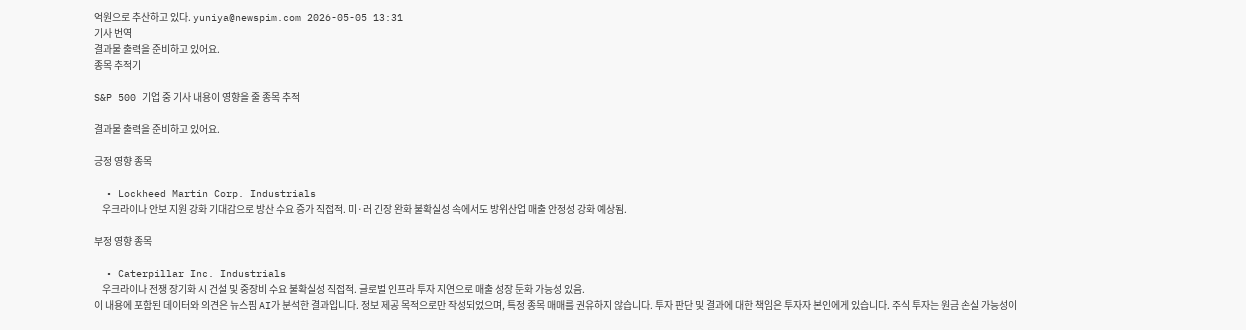억원으로 추산하고 있다. yuniya@newspim.com 2026-05-05 13:31
기사 번역
결과물 출력을 준비하고 있어요.
종목 추적기

S&P 500 기업 중 기사 내용이 영향을 줄 종목 추적

결과물 출력을 준비하고 있어요.

긍정 영향 종목

  • Lockheed Martin Corp. Industrials
    우크라이나 안보 지원 강화 기대감으로 방산 수요 증가 직접적. 미·러 긴장 완화 불확실성 속에서도 방위산업 매출 안정성 강화 예상됨.

부정 영향 종목

  • Caterpillar Inc. Industrials
    우크라이나 전쟁 장기화 시 건설 및 중장비 수요 불확실성 직접적. 글로벌 인프라 투자 지연으로 매출 성장 둔화 가능성 있음.
이 내용에 포함된 데이터와 의견은 뉴스핌 AI가 분석한 결과입니다. 정보 제공 목적으로만 작성되었으며, 특정 종목 매매를 권유하지 않습니다. 투자 판단 및 결과에 대한 책임은 투자자 본인에게 있습니다. 주식 투자는 원금 손실 가능성이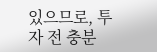있으므로, 투자 전 충분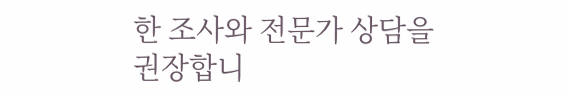한 조사와 전문가 상담을 권장합니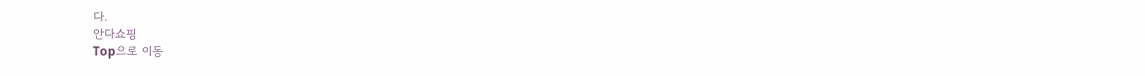다.
안다쇼핑
Top으로 이동